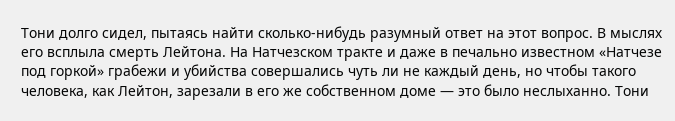Тони долго сидел, пытаясь найти сколько-нибудь разумный ответ на этот вопрос. В мыслях его всплыла смерть Лейтона. На Натчезском тракте и даже в печально известном «Натчезе под горкой» грабежи и убийства совершались чуть ли не каждый день, но чтобы такого человека, как Лейтон, зарезали в его же собственном доме — это было неслыханно. Тони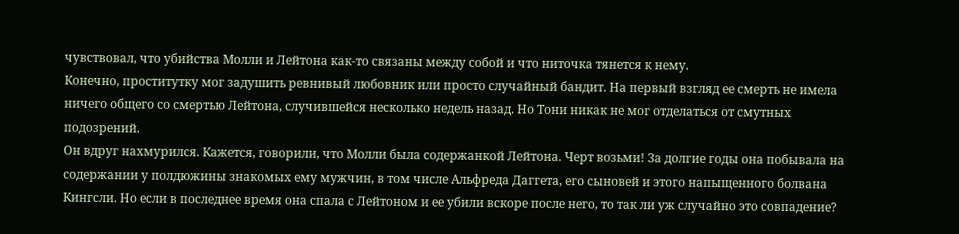чувствовал, что убийства Молли и Лейтона как-то связаны между собой и что ниточка тянется к нему.
Конечно, проститутку мог задушить ревнивый любовник или просто случайный бандит. На первый взгляд ее смерть не имела ничего общего со смертью Лейтона, случившейся несколько недель назад. Но Тони никак не мог отделаться от смутных подозрений.
Он вдруг нахмурился. Кажется, говорили, что Молли была содержанкой Лейтона. Черт возьми! За долгие годы она побывала на содержании у полдюжины знакомых ему мужчин, в том числе Альфреда Даггета, его сыновей и этого напыщенного болвана Кингсли. Но если в последнее время она спала с Лейтоном и ее убили вскоре после него, то так ли уж случайно это совпадение?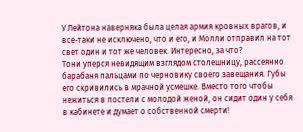У Лейтона наверняка была целая армия кровных врагов, и все-таки не исключено, что и его, и Молли отправил на тот свет один и тот же человек. Интересно, за что?
Тони уперся невидящим взглядом столешницу, рассеянно барабаня пальцами по черновику своего завещания. Губы его скривились в мрачной усмешке. Вместо того чтобы нежиться в постели с молодой женой, он сидит один у себя в кабинете и думает о собственной смерти!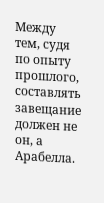Между тем, судя по опыту прошлого, составлять завещание должен не он, а Арабелла.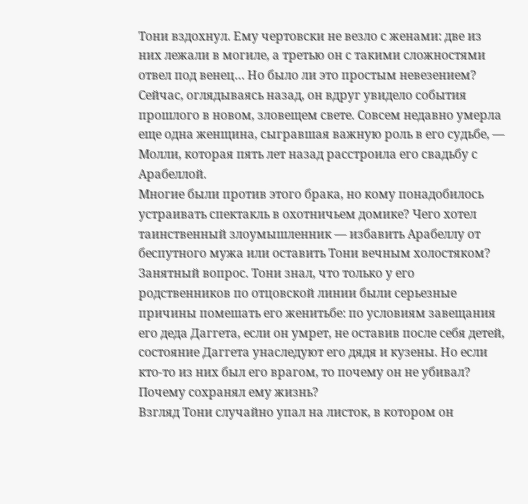Тони вздохнул. Ему чертовски не везло с женами: две из них лежали в могиле, а третью он с такими сложностями отвел под венец… Но было ли это простым невезением? Сейчас, оглядываясь назад, он вдруг увидело события прошлого в новом, зловещем свете. Совсем недавно умерла еще одна женщина, сыгравшая важную роль в его судьбе, — Молли, которая пять лет назад расстроила его свадьбу с Арабеллой.
Многие были против этого брака, но кому понадобилось устраивать спектакль в охотничьем домике? Чего хотел таинственный злоумышленник — избавить Арабеллу от беспутного мужа или оставить Тони вечным холостяком?
Занятный вопрос. Тони знал, что только у его родственников по отцовской линии были серьезные причины помешать его женитьбе: по условиям завещания его деда Даггета, если он умрет, не оставив после себя детей, состояние Даггета унаследуют его дядя и кузены. Но если кто-то из них был его врагом, то почему он не убивал? Почему сохранял ему жизнь?
Взгляд Тони случайно упал на листок, в котором он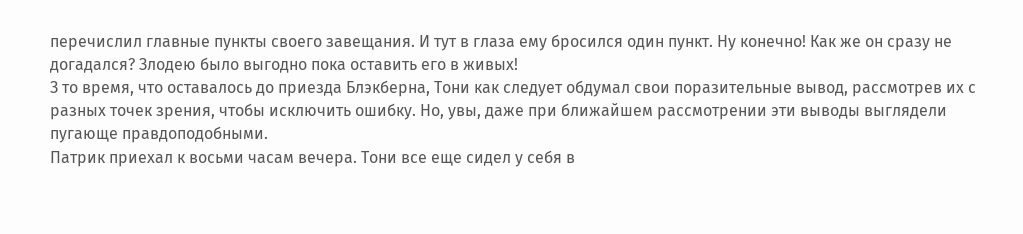перечислил главные пункты своего завещания. И тут в глаза ему бросился один пункт. Ну конечно! Как же он сразу не догадался? Злодею было выгодно пока оставить его в живых!
З то время, что оставалось до приезда Блэкберна, Тони как следует обдумал свои поразительные вывод, рассмотрев их с разных точек зрения, чтобы исключить ошибку. Но, увы, даже при ближайшем рассмотрении эти выводы выглядели пугающе правдоподобными.
Патрик приехал к восьми часам вечера. Тони все еще сидел у себя в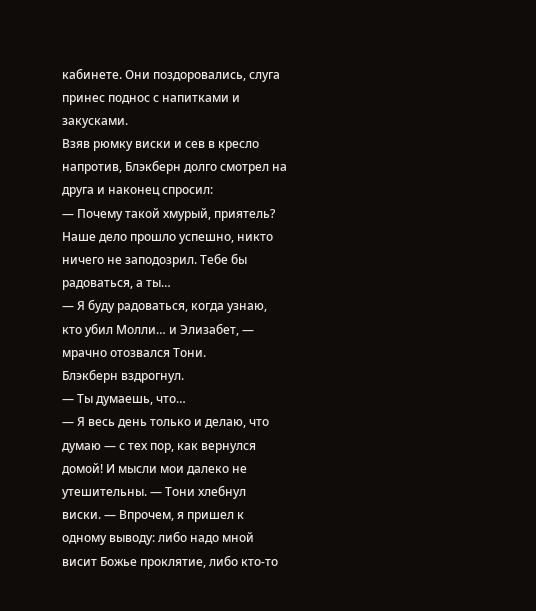кабинете. Они поздоровались, слуга принес поднос с напитками и закусками.
Взяв рюмку виски и сев в кресло напротив, Блэкберн долго смотрел на друга и наконец спросил:
— Почему такой хмурый, приятель? Наше дело прошло успешно, никто ничего не заподозрил. Тебе бы радоваться, а ты…
— Я буду радоваться, когда узнаю, кто убил Молли… и Элизабет, — мрачно отозвался Тони.
Блэкберн вздрогнул.
— Ты думаешь, что…
— Я весь день только и делаю, что думаю — с тех пор, как вернулся домой! И мысли мои далеко не утешительны. — Тони хлебнул виски. — Впрочем, я пришел к одному выводу: либо надо мной висит Божье проклятие, либо кто-то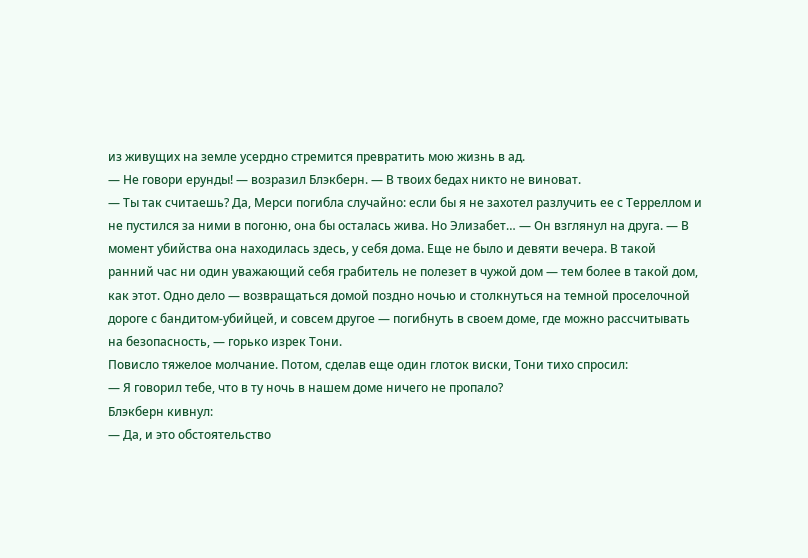из живущих на земле усердно стремится превратить мою жизнь в ад.
— Не говори ерунды! — возразил Блэкберн. — В твоих бедах никто не виноват.
— Ты так считаешь? Да, Мерси погибла случайно: если бы я не захотел разлучить ее с Терреллом и не пустился за ними в погоню, она бы осталась жива. Но Элизабет… — Он взглянул на друга. — В момент убийства она находилась здесь, у себя дома. Еще не было и девяти вечера. В такой ранний час ни один уважающий себя грабитель не полезет в чужой дом — тем более в такой дом, как этот. Одно дело — возвращаться домой поздно ночью и столкнуться на темной проселочной дороге с бандитом-убийцей, и совсем другое — погибнуть в своем доме, где можно рассчитывать на безопасность, — горько изрек Тони.
Повисло тяжелое молчание. Потом, сделав еще один глоток виски, Тони тихо спросил:
— Я говорил тебе, что в ту ночь в нашем доме ничего не пропало?
Блэкберн кивнул:
— Да, и это обстоятельство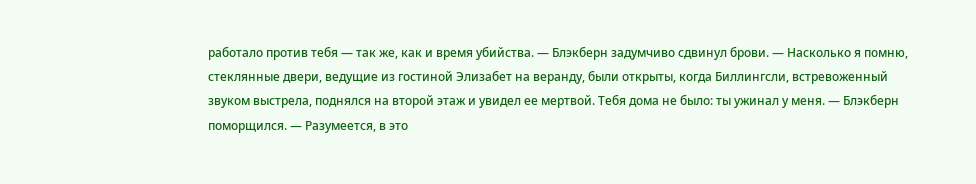работало против тебя — так же, как и время убийства. — Блэкберн задумчиво сдвинул брови. — Насколько я помню, стеклянные двери, ведущие из гостиной Элизабет на веранду, были открыты, когда Биллингсли, встревоженный звуком выстрела, поднялся на второй этаж и увидел ее мертвой. Тебя дома не было: ты ужинал у меня. — Блэкберн поморщился. — Разумеется, в это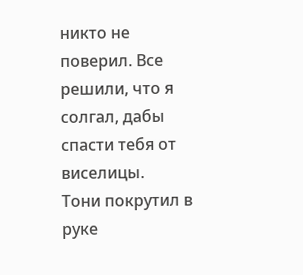никто не поверил. Все решили, что я солгал, дабы спасти тебя от виселицы.
Тони покрутил в руке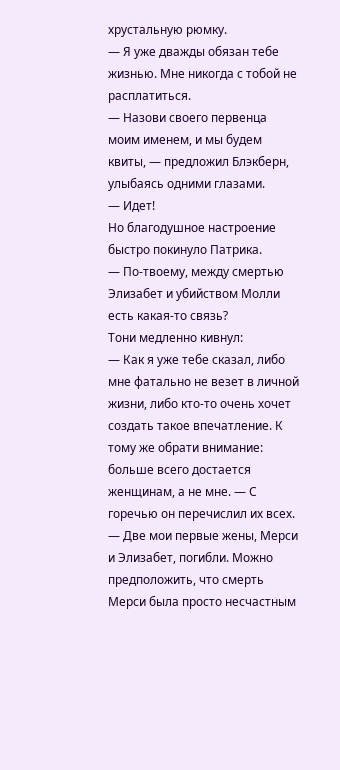хрустальную рюмку.
— Я уже дважды обязан тебе жизнью. Мне никогда с тобой не расплатиться.
— Назови своего первенца моим именем, и мы будем квиты, — предложил Блэкберн, улыбаясь одними глазами.
— Идет!
Но благодушное настроение быстро покинуло Патрика.
— По-твоему, между смертью Элизабет и убийством Молли есть какая-то связь?
Тони медленно кивнул:
— Как я уже тебе сказал, либо мне фатально не везет в личной жизни, либо кто-то очень хочет создать такое впечатление. К тому же обрати внимание: больше всего достается женщинам, а не мне. — С горечью он перечислил их всех. — Две мои первые жены, Мерси и Элизабет, погибли. Можно предположить, что смерть Мерси была просто несчастным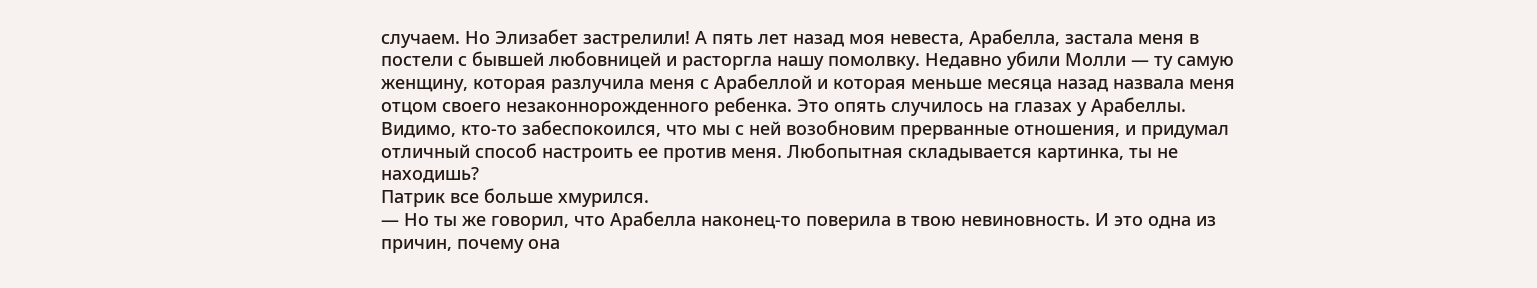случаем. Но Элизабет застрелили! А пять лет назад моя невеста, Арабелла, застала меня в постели с бывшей любовницей и расторгла нашу помолвку. Недавно убили Молли — ту самую женщину, которая разлучила меня с Арабеллой и которая меньше месяца назад назвала меня отцом своего незаконнорожденного ребенка. Это опять случилось на глазах у Арабеллы. Видимо, кто-то забеспокоился, что мы с ней возобновим прерванные отношения, и придумал отличный способ настроить ее против меня. Любопытная складывается картинка, ты не находишь?
Патрик все больше хмурился.
— Но ты же говорил, что Арабелла наконец-то поверила в твою невиновность. И это одна из причин, почему она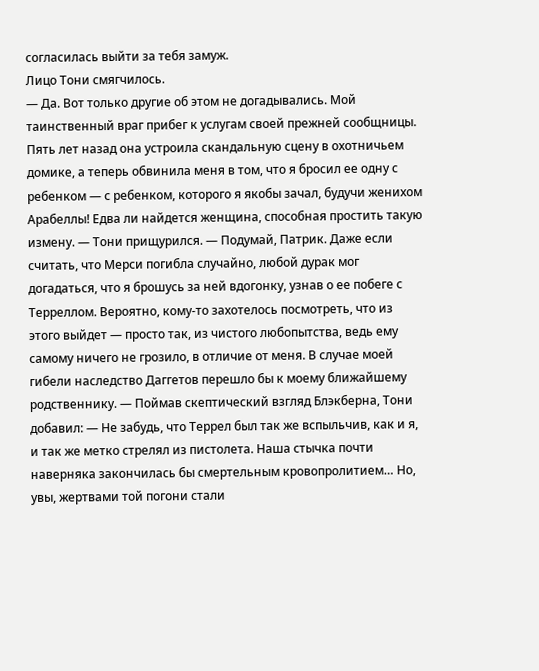согласилась выйти за тебя замуж.
Лицо Тони смягчилось.
— Да. Вот только другие об этом не догадывались. Мой таинственный враг прибег к услугам своей прежней сообщницы. Пять лет назад она устроила скандальную сцену в охотничьем домике, а теперь обвинила меня в том, что я бросил ее одну с ребенком — с ребенком, которого я якобы зачал, будучи женихом Арабеллы! Едва ли найдется женщина, способная простить такую измену. — Тони прищурился. — Подумай, Патрик. Даже если считать, что Мерси погибла случайно, любой дурак мог догадаться, что я брошусь за ней вдогонку, узнав о ее побеге с Терреллом. Вероятно, кому-то захотелось посмотреть, что из этого выйдет — просто так, из чистого любопытства, ведь ему самому ничего не грозило, в отличие от меня. В случае моей гибели наследство Даггетов перешло бы к моему ближайшему родственнику. — Поймав скептический взгляд Блэкберна, Тони добавил: — Не забудь, что Террел был так же вспыльчив, как и я, и так же метко стрелял из пистолета. Наша стычка почти наверняка закончилась бы смертельным кровопролитием… Но, увы, жертвами той погони стали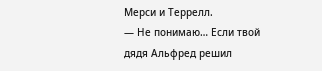Мерси и Террелл.
— Не понимаю… Если твой дядя Альфред решил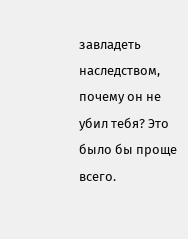завладеть наследством, почему он не убил тебя? Это было бы проще всего.